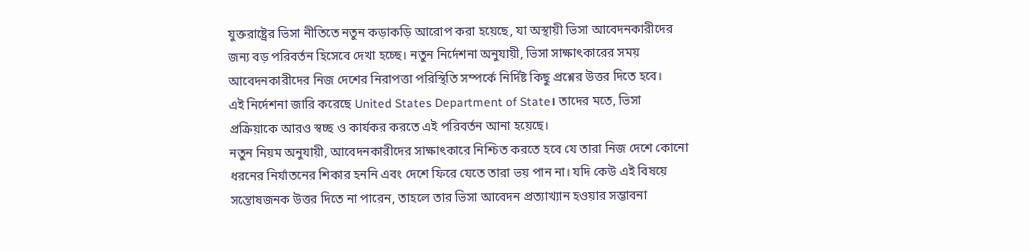যুক্তরাষ্ট্রের ভিসা নীতিতে নতুন কড়াকড়ি আরোপ করা হয়েছে, যা অস্থায়ী ভিসা আবেদনকারীদের জন্য বড় পরিবর্তন হিসেবে দেখা হচ্ছে। নতুন নির্দেশনা অনুযায়ী, ভিসা সাক্ষাৎকারের সময় আবেদনকারীদের নিজ দেশের নিরাপত্তা পরিস্থিতি সম্পর্কে নির্দিষ্ট কিছু প্রশ্নের উত্তর দিতে হবে।
এই নির্দেশনা জারি করেছে United States Department of State। তাদের মতে, ভিসা প্রক্রিয়াকে আরও স্বচ্ছ ও কার্যকর করতে এই পরিবর্তন আনা হয়েছে।
নতুন নিয়ম অনুযায়ী, আবেদনকারীদের সাক্ষাৎকারে নিশ্চিত করতে হবে যে তারা নিজ দেশে কোনো ধরনের নির্যাতনের শিকার হননি এবং দেশে ফিরে যেতে তারা ভয় পান না। যদি কেউ এই বিষয়ে সন্তোষজনক উত্তর দিতে না পারেন, তাহলে তার ভিসা আবেদন প্রত্যাখ্যান হওয়ার সম্ভাবনা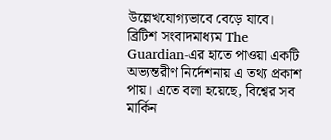উল্লেখযোগ্যভাবে বেড়ে যাবে।
ব্রিটিশ সংবাদমাধ্যম The Guardian-এর হাতে পাওয়া একটি অভ্যন্তরীণ নির্দেশনায় এ তথ্য প্রকাশ পায়। এতে বলা হয়েছে, বিশ্বের সব মার্কিন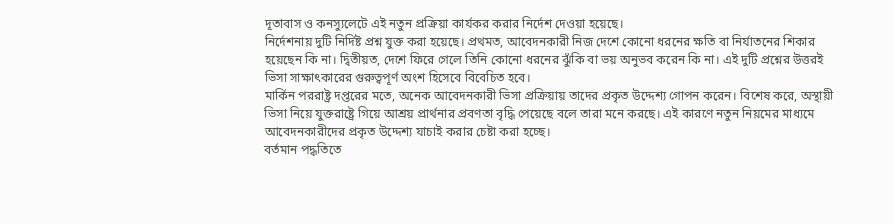দূতাবাস ও কনস্যুলেটে এই নতুন প্রক্রিয়া কার্যকর করার নির্দেশ দেওয়া হয়েছে।
নির্দেশনায় দুটি নির্দিষ্ট প্রশ্ন যুক্ত করা হয়েছে। প্রথমত, আবেদনকারী নিজ দেশে কোনো ধরনের ক্ষতি বা নির্যাতনের শিকার হয়েছেন কি না। দ্বিতীয়ত, দেশে ফিরে গেলে তিনি কোনো ধরনের ঝুঁকি বা ভয় অনুভব করেন কি না। এই দুটি প্রশ্নের উত্তরই ভিসা সাক্ষাৎকারের গুরুত্বপূর্ণ অংশ হিসেবে বিবেচিত হবে।
মার্কিন পররাষ্ট্র দপ্তরের মতে, অনেক আবেদনকারী ভিসা প্রক্রিয়ায় তাদের প্রকৃত উদ্দেশ্য গোপন করেন। বিশেষ করে, অস্থায়ী ভিসা নিয়ে যুক্তরাষ্ট্রে গিয়ে আশ্রয় প্রার্থনার প্রবণতা বৃদ্ধি পেয়েছে বলে তারা মনে করছে। এই কারণে নতুন নিয়মের মাধ্যমে আবেদনকারীদের প্রকৃত উদ্দেশ্য যাচাই করার চেষ্টা করা হচ্ছে।
বর্তমান পদ্ধতিতে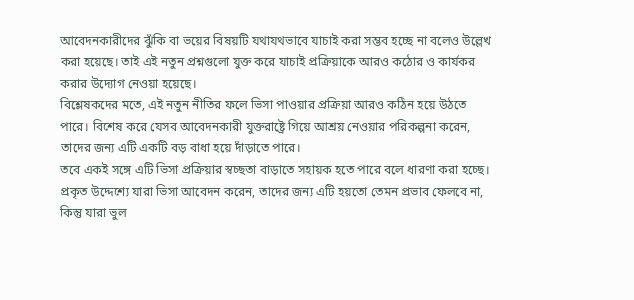আবেদনকারীদের ঝুঁকি বা ভয়ের বিষয়টি যথাযথভাবে যাচাই করা সম্ভব হচ্ছে না বলেও উল্লেখ করা হয়েছে। তাই এই নতুন প্রশ্নগুলো যুক্ত করে যাচাই প্রক্রিয়াকে আরও কঠোর ও কার্যকর করার উদ্যোগ নেওয়া হয়েছে।
বিশ্লেষকদের মতে, এই নতুন নীতির ফলে ভিসা পাওয়ার প্রক্রিয়া আরও কঠিন হয়ে উঠতে পারে। বিশেষ করে যেসব আবেদনকারী যুক্তরাষ্ট্রে গিয়ে আশ্রয় নেওয়ার পরিকল্পনা করেন, তাদের জন্য এটি একটি বড় বাধা হয়ে দাঁড়াতে পারে।
তবে একই সঙ্গে এটি ভিসা প্রক্রিয়ার স্বচ্ছতা বাড়াতে সহায়ক হতে পারে বলে ধারণা করা হচ্ছে। প্রকৃত উদ্দেশ্যে যারা ভিসা আবেদন করেন, তাদের জন্য এটি হয়তো তেমন প্রভাব ফেলবে না, কিন্তু যারা ভুল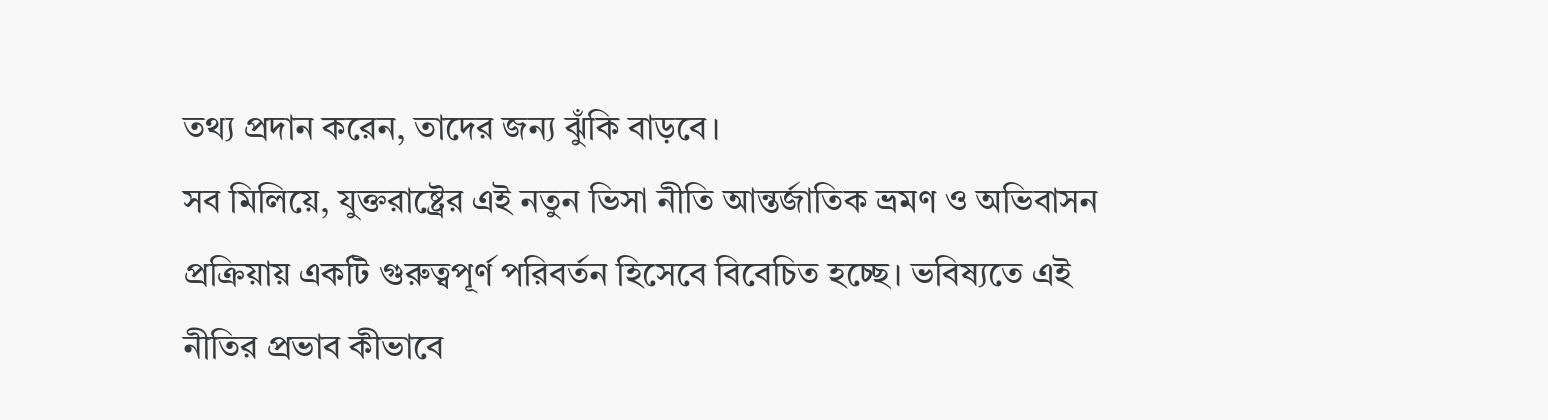তথ্য প্রদান করেন, তাদের জন্য ঝুঁকি বাড়বে।
সব মিলিয়ে, যুক্তরাষ্ট্রের এই নতুন ভিসা নীতি আন্তর্জাতিক ভ্রমণ ও অভিবাসন প্রক্রিয়ায় একটি গুরুত্বপূর্ণ পরিবর্তন হিসেবে বিবেচিত হচ্ছে। ভবিষ্যতে এই নীতির প্রভাব কীভাবে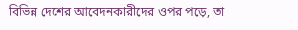বিভিন্ন দেশের আবেদনকারীদের ওপর পড়ে, তা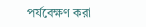পর্যবেক্ষণ করা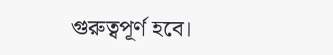গুরুত্বপূর্ণ হবে।